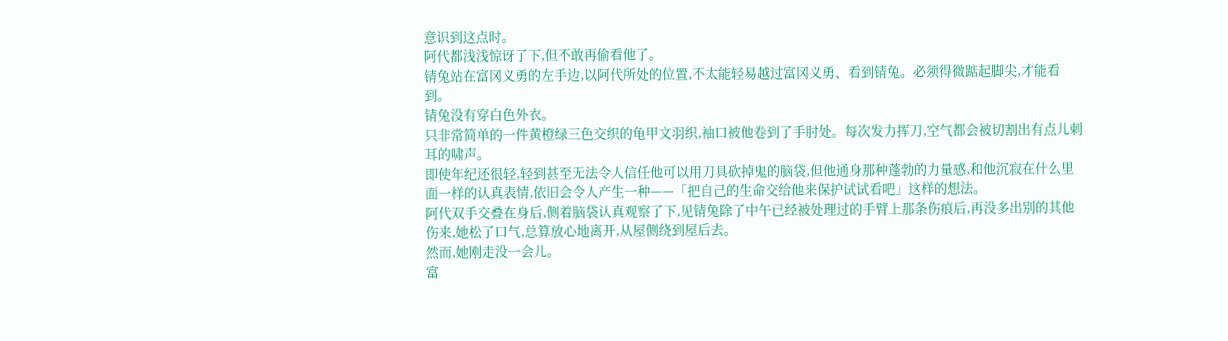意识到这点时。
阿代都浅浅惊讶了下,但不敢再偷看他了。
锖兔站在富冈义勇的左手边,以阿代所处的位置,不太能轻易越过富冈义勇、看到锖兔。必须得微踮起脚尖,才能看到。
锖兔没有穿白色外衣。
只非常简单的一件黄橙绿三色交织的龟甲文羽织,袖口被他卷到了手肘处。每次发力挥刀,空气都会被切割出有点儿刺耳的啸声。
即使年纪还很轻,轻到甚至无法令人信任他可以用刀具砍掉鬼的脑袋,但他通身那种蓬勃的力量感,和他沉寂在什么里面一样的认真表情,依旧会令人产生一种——「把自己的生命交给他来保护试试看吧」这样的想法。
阿代双手交叠在身后,侧着脑袋认真观察了下,见锖兔除了中午已经被处理过的手臂上那条伤痕后,再没多出别的其他伤来,她松了口气,总算放心地离开,从屋侧绕到屋后去。
然而,她刚走没一会儿。
富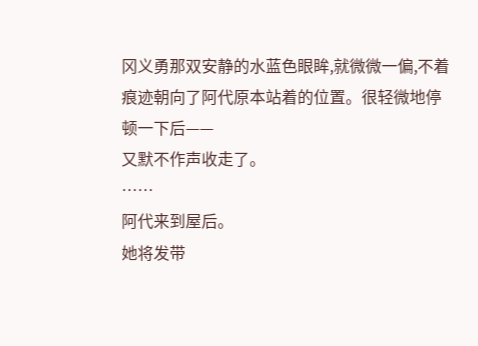冈义勇那双安静的水蓝色眼眸,就微微一偏,不着痕迹朝向了阿代原本站着的位置。很轻微地停顿一下后——
又默不作声收走了。
……
阿代来到屋后。
她将发带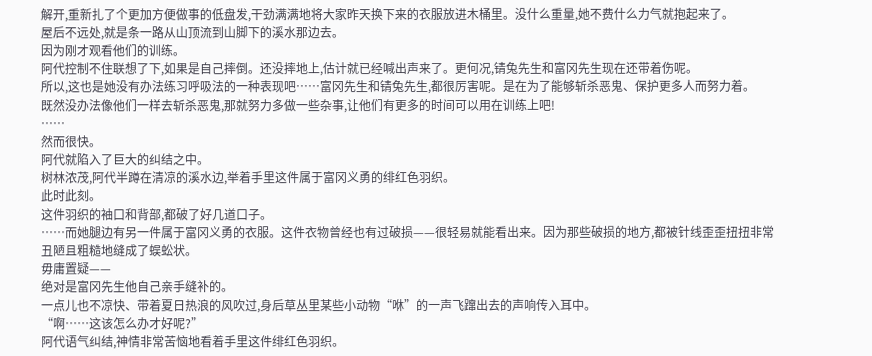解开,重新扎了个更加方便做事的低盘发,干劲满满地将大家昨天换下来的衣服放进木桶里。没什么重量,她不费什么力气就抱起来了。
屋后不远处,就是条一路从山顶流到山脚下的溪水那边去。
因为刚才观看他们的训练。
阿代控制不住联想了下,如果是自己摔倒。还没摔地上,估计就已经喊出声来了。更何况,锖兔先生和富冈先生现在还带着伤呢。
所以,这也是她没有办法练习呼吸法的一种表现吧……富冈先生和锖兔先生,都很厉害呢。是在为了能够斩杀恶鬼、保护更多人而努力着。
既然没办法像他们一样去斩杀恶鬼,那就努力多做一些杂事,让他们有更多的时间可以用在训练上吧!
……
然而很快。
阿代就陷入了巨大的纠结之中。
树林浓茂,阿代半蹲在清凉的溪水边,举着手里这件属于富冈义勇的绯红色羽织。
此时此刻。
这件羽织的袖口和背部,都破了好几道口子。
……而她腿边有另一件属于富冈义勇的衣服。这件衣物曾经也有过破损——很轻易就能看出来。因为那些破损的地方,都被针线歪歪扭扭非常丑陋且粗糙地缝成了蜈蚣状。
毋庸置疑——
绝对是富冈先生他自己亲手缝补的。
一点儿也不凉快、带着夏日热浪的风吹过,身后草丛里某些小动物“咻”的一声飞蹿出去的声响传入耳中。
“啊……这该怎么办才好呢?”
阿代语气纠结,神情非常苦恼地看着手里这件绯红色羽织。